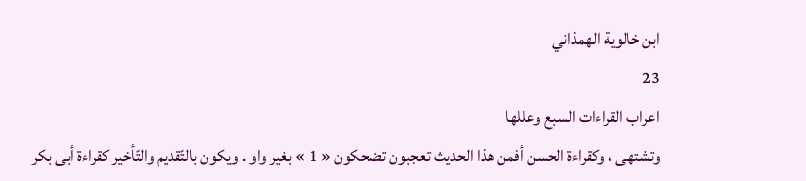ابن خالوية الهمذاني
23
اعراب القراءات السبع وعللها
وتشتهى ، وكقراءة الحسن أفمن هذا الحديث تعجبون تضحكون « 1 » بغير واو . ويكون بالتّقديم والتّأخير كقراءة أبى بكر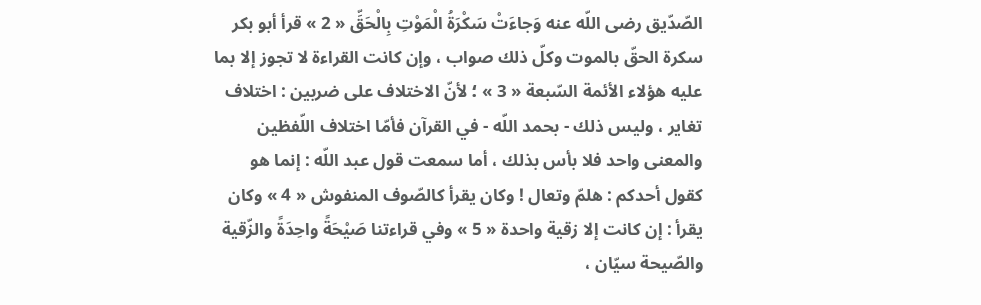الصّدّيق رضى اللّه عنه وَجاءَتْ سَكْرَةُ الْمَوْتِ بِالْحَقِّ « 2 » قرأ أبو بكر سكرة الحقّ بالموت وكلّ ذلك صواب ، وإن كانت القراءة لا تجوز إلا بما عليه هؤلاء الأئمة السّبعة « 3 » ؛ لأنّ الاختلاف على ضربين : اختلاف تغاير ، وليس ذلك - بحمد اللّه - في القرآن فأمّا اختلاف اللّفظين والمعنى واحد فلا بأس بذلك ، أما سمعت قول عبد اللّه : إنما هو كقول أحدكم : هلمّ وتعال ! وكان يقرأ كالصّوف المنفوش « 4 » وكان يقرأ : إن كانت إلا زقية واحدة « 5 » وفي قراءتنا صَيْحَةً واحِدَةً والزّقية والصّيحة سيّان ،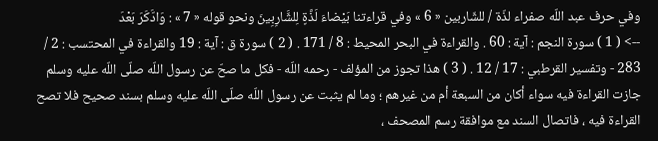وفي حرف عبد اللّه صفراء لذّة / للشّاربين « 6 » وفي قراءتنا بَيْضاءَ لَذَّةٍ لِلشَّارِبِينَ ونحو قوله « 7 » : وَادَّكَرَ بَعْدَ
--> ( 1 ) سورة النجم : آية : 60 . والقراءة في البحر المحيط : 8 / 171 . ( 2 ) سورة ق : آية : 19 والقراءة في المحتسب : 2 / 283 - وتفسير القرطبي : 17 / 12 . ( 3 ) هذا تجوز من المؤلف - رحمه اللّه - فكل ما صحّ عن رسول اللّه صلّى اللّه عليه وسلم جازت القراءة فيه سواء أكان من السبعة أم من غيرهم ؛ وما لم يثبت عن رسول اللّه صلّى اللّه عليه وسلم بسند صحيح فلا تصح القراءة فيه ، فاتصال السند مع موافقة رسم المصحف ،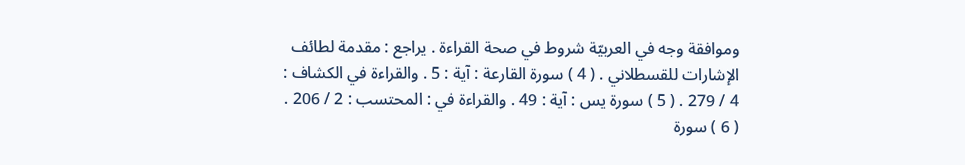وموافقة وجه في العربيّة شروط في صحة القراءة . يراجع : مقدمة لطائف الإشارات للقسطلاني . ( 4 ) سورة القارعة : آية : 5 . والقراءة في الكشاف : 4 / 279 . ( 5 ) سورة يس : آية : 49 . والقراءة في : المحتسب : 2 / 206 . ( 6 ) سورة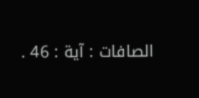الصافات : آية : 46 .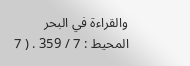والقراءة في البحر المحيط : 7 / 359 . ( 7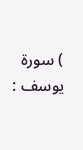) سورة يوسف :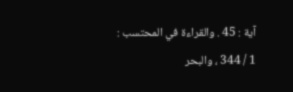آية : 45 . والقراءة في المحتسب : 1 / 344 ، والبحر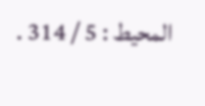المحيط : 5 / 314 .